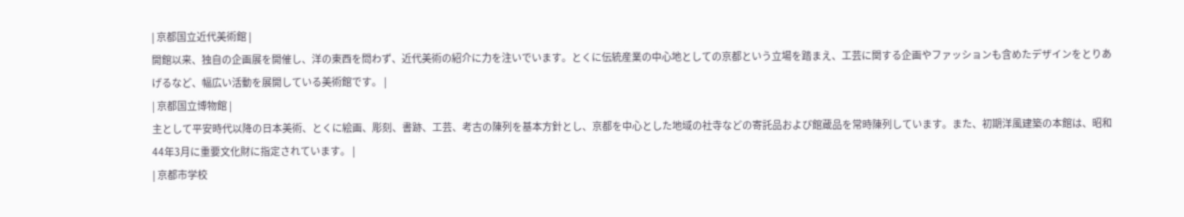| 京都国立近代美術館 |
開館以来、独自の企画展を開催し、洋の東西を問わず、近代美術の紹介に力を注いでいます。とくに伝統産業の中心地としての京都という立場を踏まえ、工芸に関する企画やファッションも含めたデザインをとりあげるなど、幅広い活動を展開している美術館です。 |
| 京都国立博物館 |
主として平安時代以降の日本美術、とくに絵画、彫刻、書跡、工芸、考古の陳列を基本方針とし、京都を中心とした地域の社寺などの寄託品および館蔵品を常時陳列しています。また、初期洋風建築の本館は、昭和44年3月に重要文化財に指定されています。 |
| 京都市学校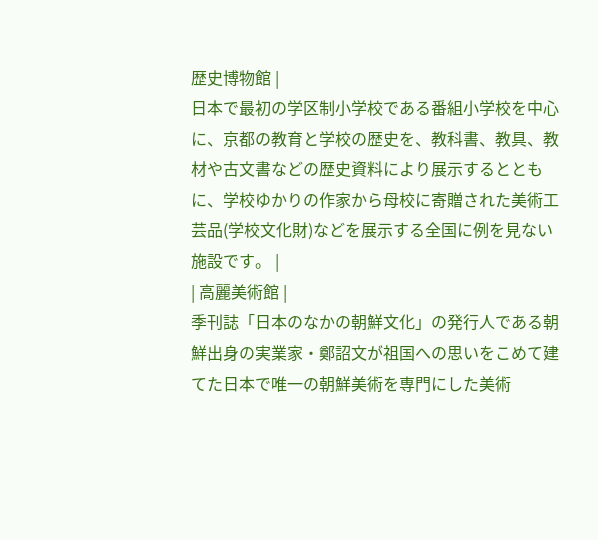歴史博物館 |
日本で最初の学区制小学校である番組小学校を中心に、京都の教育と学校の歴史を、教科書、教具、教材や古文書などの歴史資料により展示するとともに、学校ゆかりの作家から母校に寄贈された美術工芸品(学校文化財)などを展示する全国に例を見ない施設です。 |
| 高麗美術館 |
季刊誌「日本のなかの朝鮮文化」の発行人である朝鮮出身の実業家・鄭詔文が祖国への思いをこめて建てた日本で唯一の朝鮮美術を専門にした美術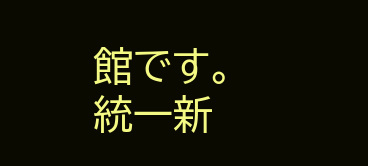館です。統一新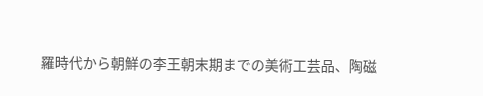羅時代から朝鮮の李王朝末期までの美術工芸品、陶磁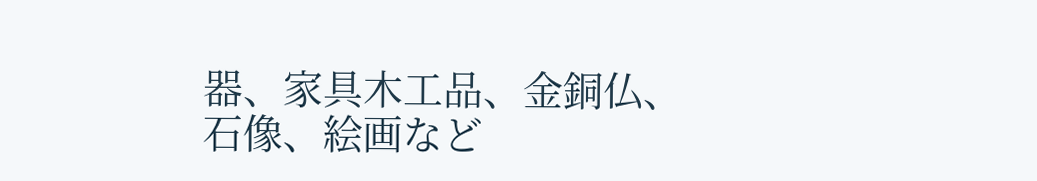器、家具木工品、金銅仏、石像、絵画など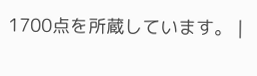1700点を所蔵しています。 |